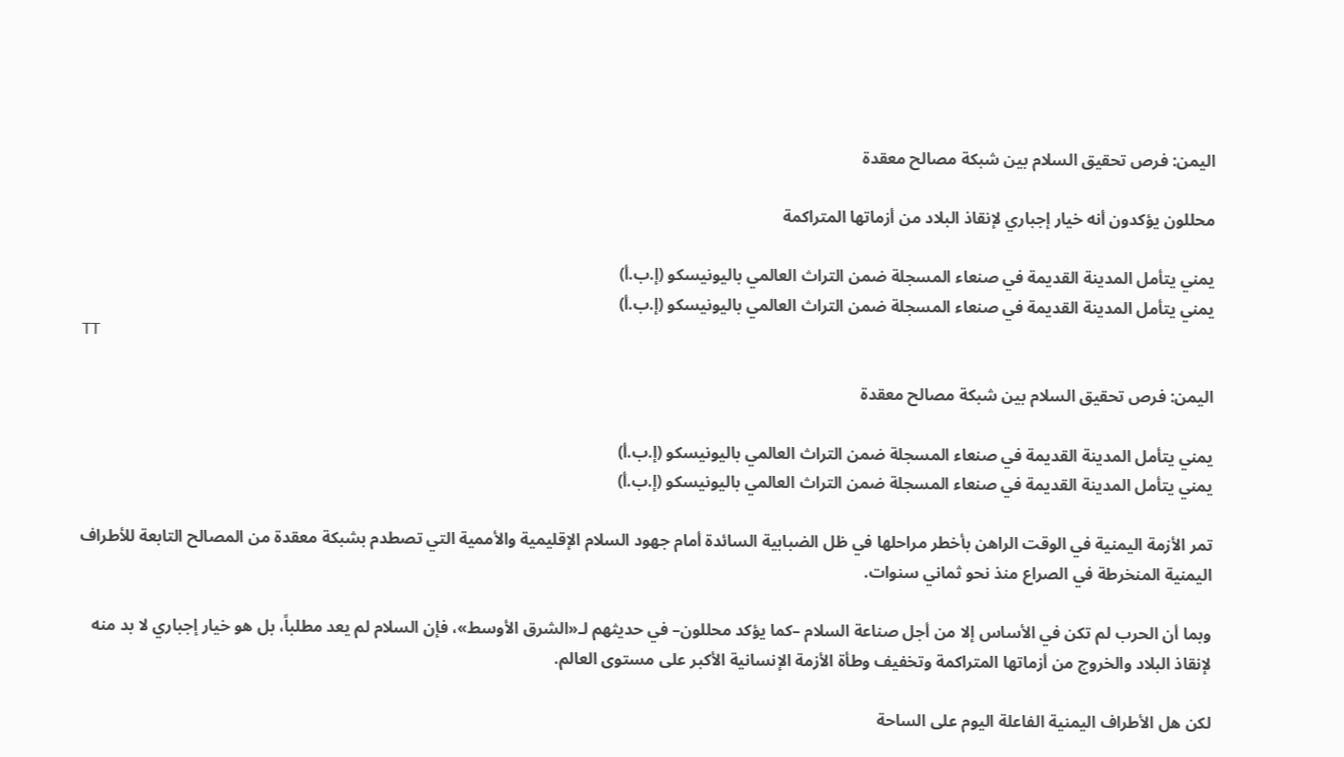اليمن: فرص تحقيق السلام بين شبكة مصالح معقدة

محللون يؤكدون أنه خيار إجباري لإنقاذ البلاد من أزماتها المتراكمة

يمني يتأمل المدينة القديمة في صنعاء المسجلة ضمن التراث العالمي باليونيسكو (إ.ب.أ)
يمني يتأمل المدينة القديمة في صنعاء المسجلة ضمن التراث العالمي باليونيسكو (إ.ب.أ)
TT

اليمن: فرص تحقيق السلام بين شبكة مصالح معقدة

يمني يتأمل المدينة القديمة في صنعاء المسجلة ضمن التراث العالمي باليونيسكو (إ.ب.أ)
يمني يتأمل المدينة القديمة في صنعاء المسجلة ضمن التراث العالمي باليونيسكو (إ.ب.أ)

تمر الأزمة اليمنية في الوقت الراهن بأخطر مراحلها في ظل الضبابية السائدة أمام جهود السلام الإقليمية والأممية التي تصطدم بشبكة معقدة من المصالح التابعة للأطراف اليمنية المنخرطة في الصراع منذ نحو ثماني سنوات.

وبما أن الحرب لم تكن في الأساس إلا من أجل صناعة السلام –كما يؤكد محللون– في حديثهم لـ«الشرق الأوسط»، فإن السلام لم يعد مطلباً، بل هو خيار إجباري لا بد منه لإنقاذ البلاد والخروج من أزماتها المتراكمة وتخفيف وطأة الأزمة الإنسانية الأكبر على مستوى العالم.

لكن هل الأطراف اليمنية الفاعلة اليوم على الساحة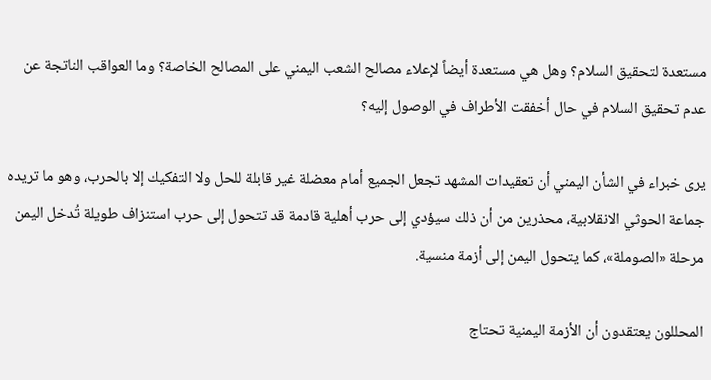مستعدة لتحقيق السلام؟ وهل هي مستعدة أيضاً لإعلاء مصالح الشعب اليمني على المصالح الخاصة؟ وما العواقب الناتجة عن عدم تحقيق السلام في حال أخفقت الأطراف في الوصول إليه؟

يرى خبراء في الشأن اليمني أن تعقيدات المشهد تجعل الجميع أمام معضلة غير قابلة للحل ولا التفكيك إلا بالحرب، وهو ما تريده جماعة الحوثي الانقلابية، محذرين من أن ذلك سيؤدي إلى حرب أهلية قادمة قد تتحول إلى حرب استنزاف طويلة تُدخل اليمن مرحلة «الصوملة»، كما يتحول اليمن إلى أزمة منسية.

المحللون يعتقدون أن الأزمة اليمنية تحتاج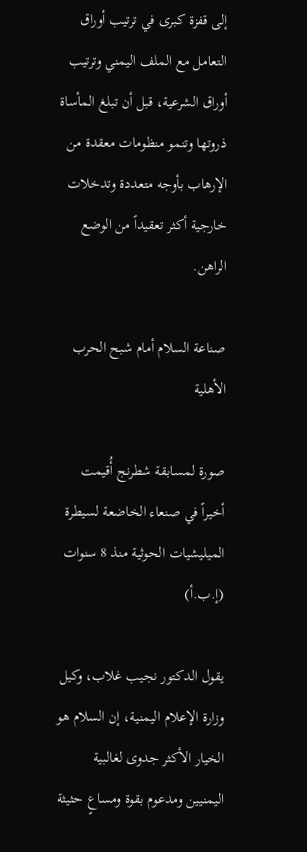إلى قفزة كبرى في ترتيب أوراق التعامل مع الملف اليمني وترتيب أوراق الشرعية، قبل أن تبلغ المأساة ذروتها وتنمو منظومات معقدة من الإرهاب بأوجه متعددة وتدخلات خارجية أكثر تعقيداً من الوضع الراهن.

صناعة السلام أمام شبح الحرب الأهلية

صورة لمسابقة شطرنج أُقيمت أخيراً في صنعاء الخاضعة لسيطرة الميليشيات الحوثية منذ 8 سنوات (إ.ب.أ)

يقول الدكتور نجيب غلاب، وكيل وزارة الإعلام اليمنية، إن السلام هو الخيار الأكثر جدوى لغالبية اليمنيين ومدعوم بقوة ومساعٍ حثيثة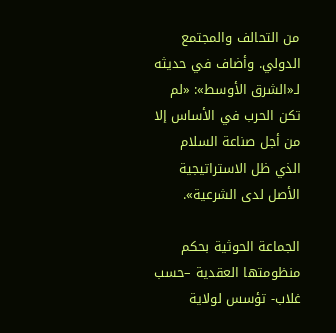من التحالف والمجتمع الدولي. وأضاف في حديثه لـ«الشرق الأوسط»: «لم تكن الحرب في الأساس إلا من أجل صناعة السلام الذي ظل الاستراتيجية الأصل لدى الشرعية».

الجماعة الحوثية بحكم منظومتها العقدية –حسب غلاب- تؤسس لولاية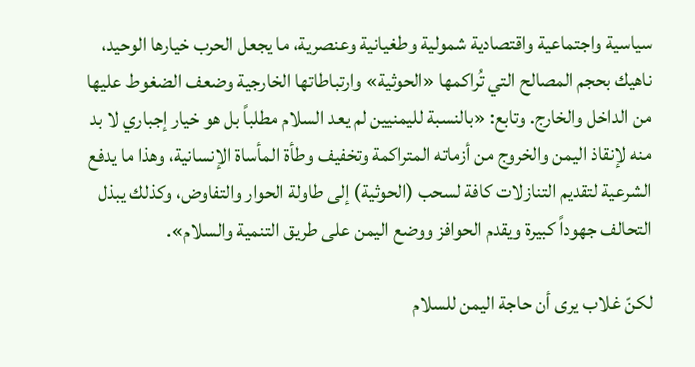سياسية واجتماعية واقتصادية شمولية وطغيانية وعنصرية، ما يجعل الحرب خيارها الوحيد، ناهيك بحجم المصالح التي تُراكمها «الحوثية» وارتباطاتها الخارجية وضعف الضغوط عليها من الداخل والخارج. وتابع: «بالنسبة لليمنيين لم يعد السلام مطلباً بل هو خيار إجباري لا بد منه لإنقاذ اليمن والخروج من أزماته المتراكمة وتخفيف وطأة المأساة الإنسانية، وهذا ما يدفع الشرعية لتقديم التنازلات كافة لسحب (الحوثية) إلى طاولة الحوار والتفاوض، وكذلك يبذل التحالف جهوداً كبيرة ويقدم الحوافز ووضع اليمن على طريق التنمية والسلام».

لكنّ غلاب يرى أن حاجة اليمن للسلام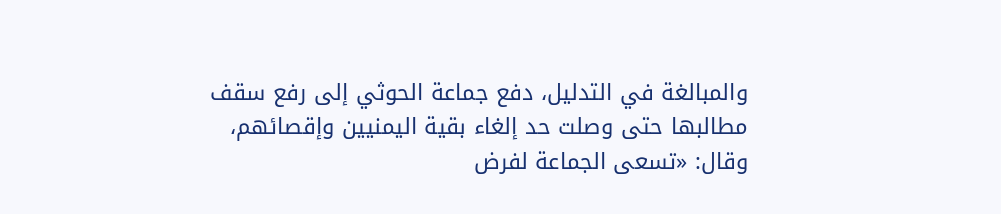والمبالغة في التدليل، دفع جماعة الحوثي إلى رفع سقف مطالبها حتى وصلت حد إلغاء بقية اليمنيين وإقصائهم، وقال: «تسعى الجماعة لفرض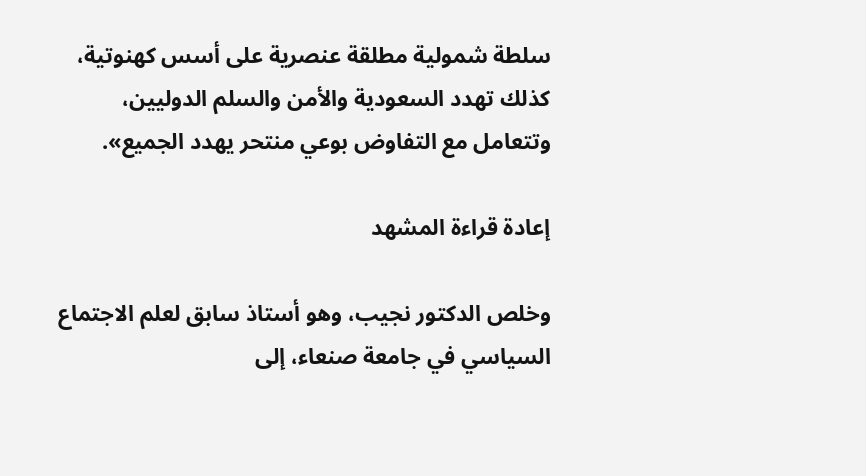سلطة شمولية مطلقة عنصرية على أسس كهنوتية، كذلك تهدد السعودية والأمن والسلم الدوليين، وتتعامل مع التفاوض بوعي منتحر يهدد الجميع».

إعادة قراءة المشهد

وخلص الدكتور نجيب، وهو أستاذ سابق لعلم الاجتماع السياسي في جامعة صنعاء، إلى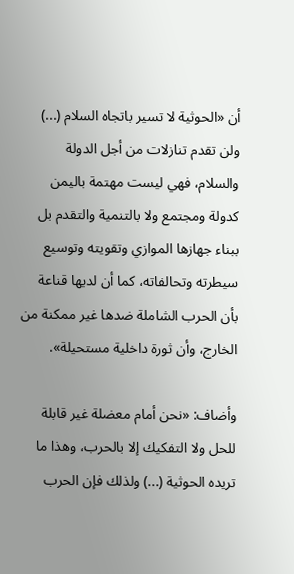أن «الحوثية لا تسير باتجاه السلام (...) ولن تقدم تنازلات من أجل الدولة والسلام، فهي ليست مهتمة باليمن كدولة ومجتمع ولا بالتنمية والتقدم بل ببناء جهازها الموازي وتقويته وتوسيع سيطرته وتحالفاته، كما أن لديها قناعة بأن الحرب الشاملة ضدها غير ممكنة من الخارج، وأن ثورة داخلية مستحيلة».

وأضاف: «نحن أمام معضلة غير قابلة للحل ولا التفكيك إلا بالحرب، وهذا ما تريده الحوثية (...) ولذلك فإن الحرب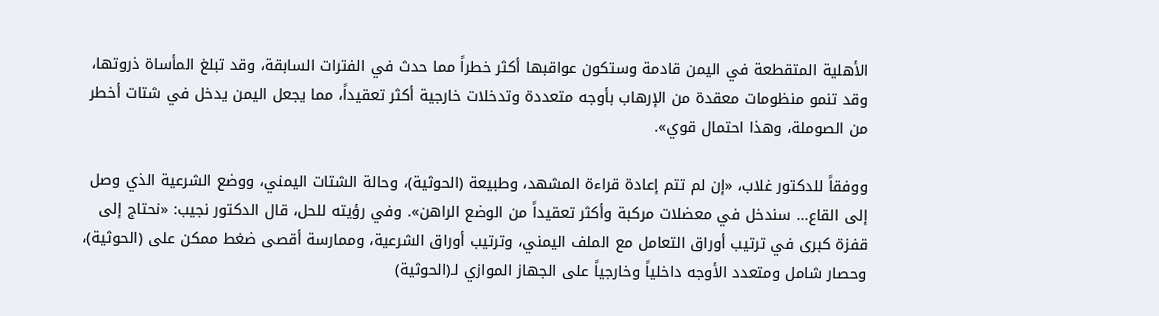الأهلية المتقطعة في اليمن قادمة وستكون عواقبها أكثر خطراً مما حدث في الفترات السابقة، وقد تبلغ المأساة ذروتها، وقد تنمو منظومات معقدة من الإرهاب بأوجه متعددة وتدخلات خارجية أكثر تعقيداً، مما يجعل اليمن يدخل في شتات أخطر من الصوملة، وهذا احتمال قوي».

ووفقاً للدكتور غلاب، «إن لم تتم إعادة قراءة المشهد، وطبيعة (الحوثية)، وحالة الشتات اليمني، ووضع الشرعية الذي وصل إلى القاع... سندخل في معضلات مركبة وأكثر تعقيداً من الوضع الراهن». وفي رؤيته للحل، قال الدكتور نجيب: «نحتاج إلى قفزة كبرى في ترتيب أوراق التعامل مع الملف اليمني، وترتيب أوراق الشرعية، وممارسة أقصى ضغط ممكن على (الحوثية)، وحصار شامل ومتعدد الأوجه داخلياً وخارجياً على الجهاز الموازي لـ(الحوثية)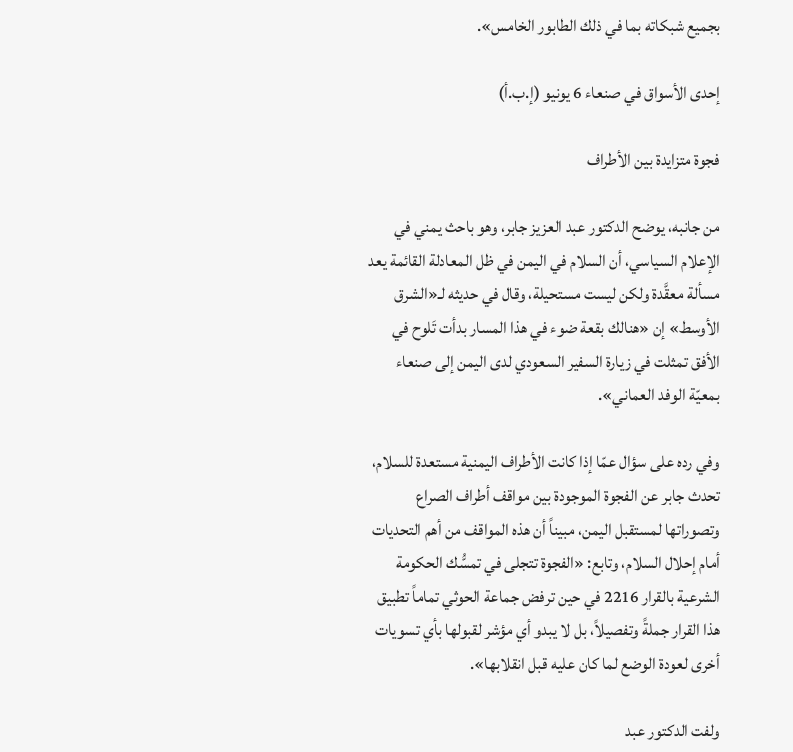بجميع شبكاته بما في ذلك الطابور الخامس».

إحدى الأسواق في صنعاء 6 يونيو (إ.ب.أ)

فجوة متزايدة بين الأطراف

من جانبه، يوضح الدكتور عبد العزيز جابر، وهو باحث يمني في الإعلام السياسي، أن السلام في اليمن في ظل المعادلة القائمة يعد مسألة معقَّدة ولكن ليست مستحيلة، وقال في حديثه لـ«الشرق الأوسط» إن «هنالك بقعة ضوء في هذا المسار بدأت تَلوح في الأفق تمثلت في زيارة السفير السعودي لدى اليمن إلى صنعاء بمعيّة الوفد العماني».

وفي رده على سؤال عمّا إذا كانت الأطراف اليمنية مستعدة للسلام، تحدث جابر عن الفجوة الموجودة بين مواقف أطراف الصراع وتصوراتها لمستقبل اليمن، مبيناً أن هذه المواقف من أهم التحديات أمام إحلال السلام، وتابع: «الفجوة تتجلى في تمسُّك الحكومة الشرعية بالقرار 2216 في حين ترفض جماعة الحوثي تماماً تطبيق هذا القرار جملةً وتفصيلاً، بل لا يبدو أي مؤشر لقبولها بأي تسويات أخرى لعودة الوضع لما كان عليه قبل انقلابها».

ولفت الدكتور عبد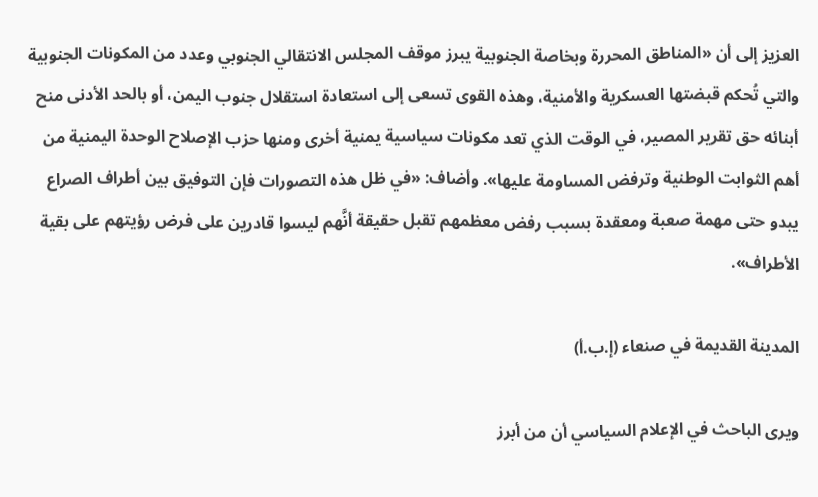العزيز إلى أن «المناطق المحررة وبخاصة الجنوبية يبرز موقف المجلس الانتقالي الجنوبي وعدد من المكونات الجنوبية والتي تُحكم قبضتها العسكرية والأمنية، وهذه القوى تسعى إلى استعادة استقلال جنوب اليمن، أو بالحد الأدنى منح أبنائه حق تقرير المصير، في الوقت الذي تعد مكونات سياسية يمنية أخرى ومنها حزب الإصلاح الوحدة اليمنية من أهم الثوابت الوطنية وترفض المساومة عليها». وأضاف: «في ظل هذه التصورات فإن التوفيق بين أطراف الصراع يبدو حتى مهمة صعبة ومعقدة بسبب رفض معظمهم تقبل حقيقة أنَّهم ليسوا قادرين على فرض رؤيتهم على بقية الأطراف».

المدينة القديمة في صنعاء (إ.ب.أ)

ويرى الباحث في الإعلام السياسي أن من أبرز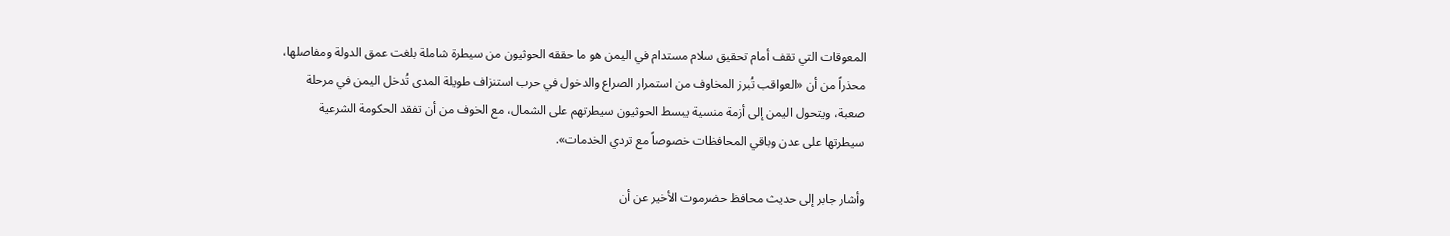المعوقات التي تقف أمام تحقيق سلام مستدام في اليمن هو ما حققه الحوثيون من سيطرة شاملة بلغت عمق الدولة ومفاصلها، محذراً من أن «العواقب تُبرز المخاوف من استمرار الصراع والدخول في حرب استنزاف طويلة المدى تُدخل اليمن في مرحلة صعبة، ويتحول اليمن إلى أزمة منسية يبسط الحوثيون سيطرتهم على الشمال، مع الخوف من أن تفقد الحكومة الشرعية سيطرتها على عدن وباقي المحافظات خصوصاً مع تردي الخدمات».

وأشار جابر إلى حديث محافظ حضرموت الأخير عن أن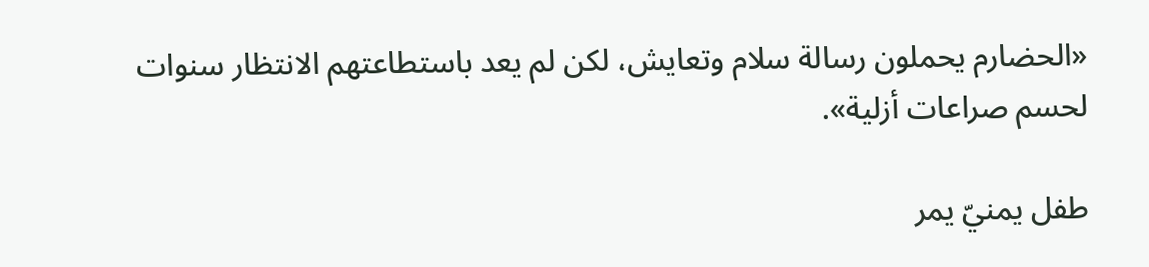«الحضارم يحملون رسالة سلام وتعايش، لكن لم يعد باستطاعتهم الانتظار سنوات لحسم صراعات أزلية».

طفل يمنيّ يمر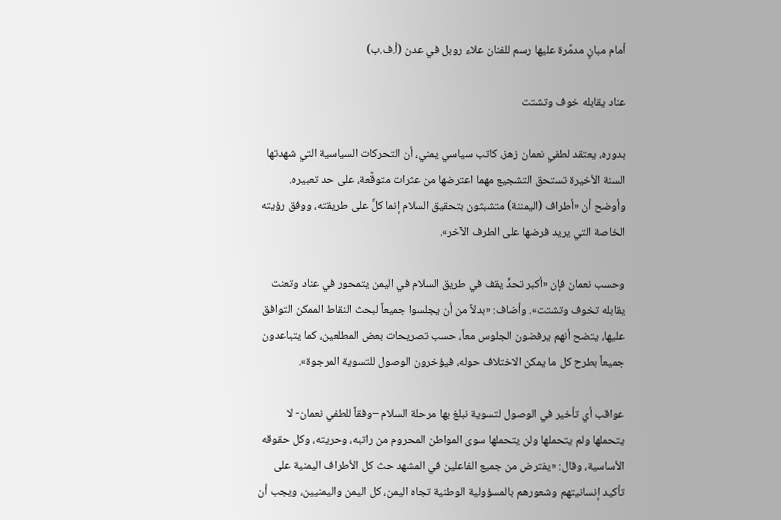أمام مبانٍ مدمَّرة عليها رسم للفنان علاء روبل في عدن (أ.ف.ب)

عناد يقابله خوف وتشتت

بدوره، يعتقد لطفي نعمان زهز، كاتب سياسي يمني، أن التحركات السياسية التي شهدتها السنة الأخيرة تستحق التشجيع مهما اعترضها من عثرات متوقَّعة، على حد تعبيره. وأوضح أن «أطراف (اليمننة) متشبثون بتحقيق السلام إنما كلٌّ على طريقته، ووفق رؤيته الخاصة التي يريد فرضها على الطرف الآخر».

وحسب نعمان فإن «أكبر تحدٍّ يقف في طريق السلام في اليمن يتمحور في عناد وتعنت يقابله تخوف وتشتت». وأضاف: «بدلاً من أن يجلسوا جميعاً لبحث النقاط الممكن التوافق عليها، يتضح أنهم يرفضون الجلوس معاً، حسب تصريحات بعض المطلعين، كما يتباعدون جميعاً بطرح كل ما يمكن الاختلاف حوله، فيؤخرون الوصول للتسوية المرجوة».

عواقب أي تأخير في الوصول لتسوية نبلغ بها مرحلة السلام –وفقاً للطفي نعمان- لا يتحملها ولم يتحملها ولن يتحملها سوى المواطن المحروم من راتبه، وحريته، وكل حقوقه الأساسية، وقال: «يفترض من جميع الفاعلين في المشهد حث كل الأطراف اليمنية على تأكيد إنسانيتهم وشعورهم بالمسؤولية الوطنية تجاه اليمن، كل اليمن واليمنيين، ويجب أن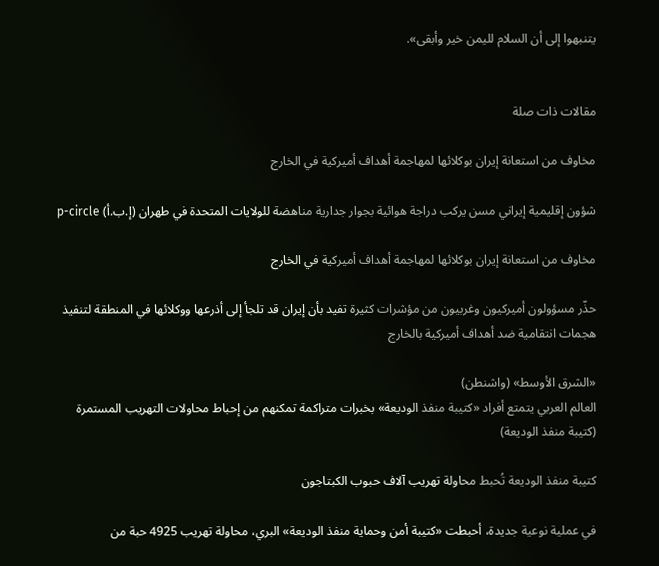يتنبهوا إلى أن السلام لليمن خير وأبقى».


مقالات ذات صلة

مخاوف من استعانة إيران بوكلائها لمهاجمة أهداف أميركية في الخارج

شؤون إقليمية إيراني مسن يركب دراجة هوائية بجوار جدارية مناهضة للولايات المتحدة في طهران (إ.ب.أ) p-circle

مخاوف من استعانة إيران بوكلائها لمهاجمة أهداف أميركية في الخارج

حذّر مسؤولون أميركيون وغربيون من مؤشرات كثيرة تفيد بأن إيران قد تلجأ إلى أذرعها ووكلائها في المنطقة لتنفيذ هجمات انتقامية ضد أهداف أميركية بالخارج

«الشرق الأوسط» (واشنطن)
العالم العربي يتمتع أفراد «كتيبة منفذ الوديعة» بخبرات متراكمة تمكنهم من إحباط محاولات التهريب المستمرة (كتيبة منفذ الوديعة)

كتيبة منفذ الوديعة تُحبط محاولة تهريب آلاف حبوب الكبتاجون

في عملية نوعية جديدة، أحبطت «كتيبة أمن وحماية منفذ الوديعة» البري، محاولة تهريب 4925 حبة من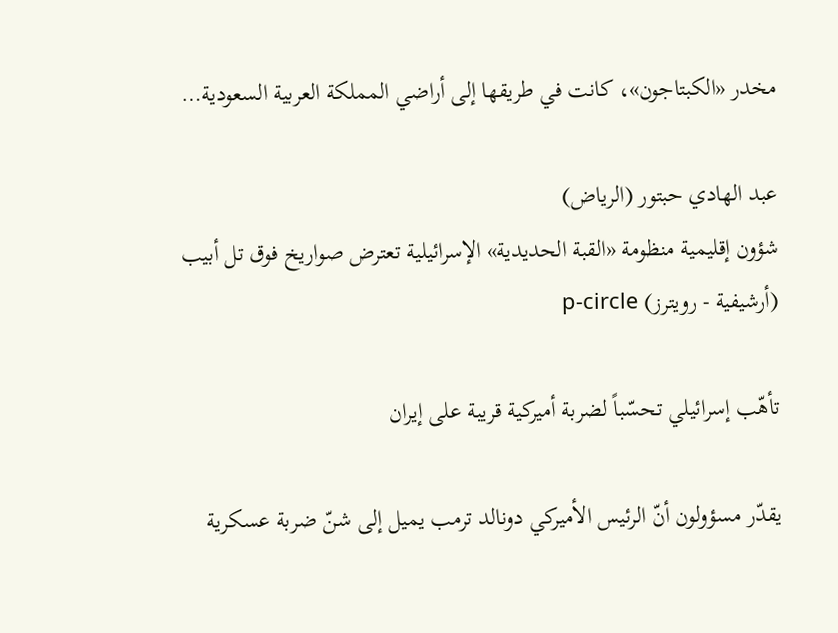مخدر «الكبتاجون»، كانت في طريقها إلى أراضي المملكة العربية السعودية…

عبد الهادي حبتور (الرياض)
شؤون إقليمية منظومة «القبة الحديدية» الإسرائيلية تعترض صواريخ فوق تل أبيب (أرشيفية - رويترز) p-circle

تأهّب إسرائيلي تحسّباً لضربة أميركية قريبة على إيران

يقدّر مسؤولون أنّ الرئيس الأميركي دونالد ترمب يميل إلى شنّ ضربة عسكرية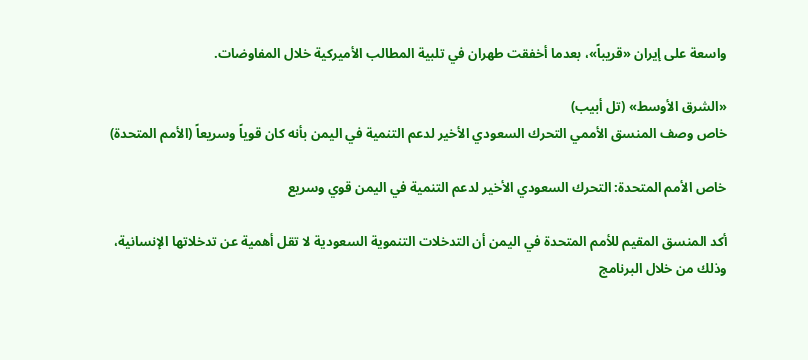واسعة على إيران «قريباً»، بعدما أخفقت طهران في تلبية المطالب الأميركية خلال المفاوضات.

«الشرق الأوسط» (تل أبيب)
خاص وصف المنسق الأممي التحرك السعودي الأخير لدعم التنمية في اليمن بأنه كان قوياً وسريعاً (الأمم المتحدة)

خاص الأمم المتحدة: التحرك السعودي الأخير لدعم التنمية في اليمن قوي وسريع

أكد المنسق المقيم للأمم المتحدة في اليمن أن التدخلات التنموية السعودية لا تقل أهمية عن تدخلاتها الإنسانية، وذلك من خلال البرنامج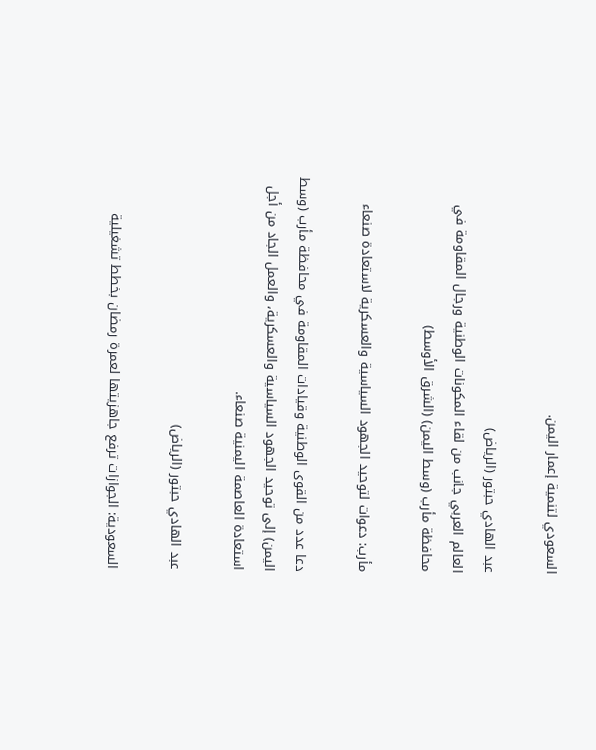السعودي لتنمية إعمار اليمن.

عبد الهادي حبتور (الرياض)
العالم العربي جانب من لقاء المكونات الوطنية ورجال المقاومة في محافظة مأرب (وسط اليمن) (الشرق الأوسط)

مأرب: دعوات لتوحيد الجهود السياسية والعسكرية لاستعادة صنعاء

دعا عدد من القوى الوطنية وقيادات المقاومة في محافظة مأرب (وسط اليمن) إلى توحيد الجهود السياسية والعسكرية، والعمل الجاد من أجل استعادة العاصمة اليمنية صنعاء.

عبد الهادي حبتور (الرياض)

السعودية: الجوازات ترفع جاهزيتها لعمرة رمضان بخطط تشغيلية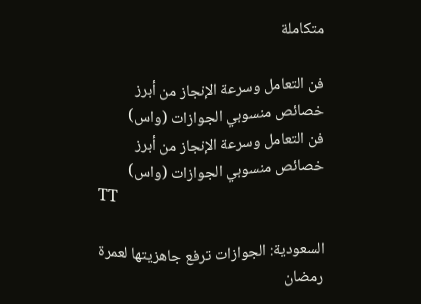متكاملة

فن التعامل وسرعة الإنجاز من أبرز خصائص منسوبي الجوازات (واس)
فن التعامل وسرعة الإنجاز من أبرز خصائص منسوبي الجوازات (واس)
TT

السعودية: الجوازات ترفع جاهزيتها لعمرة رمضان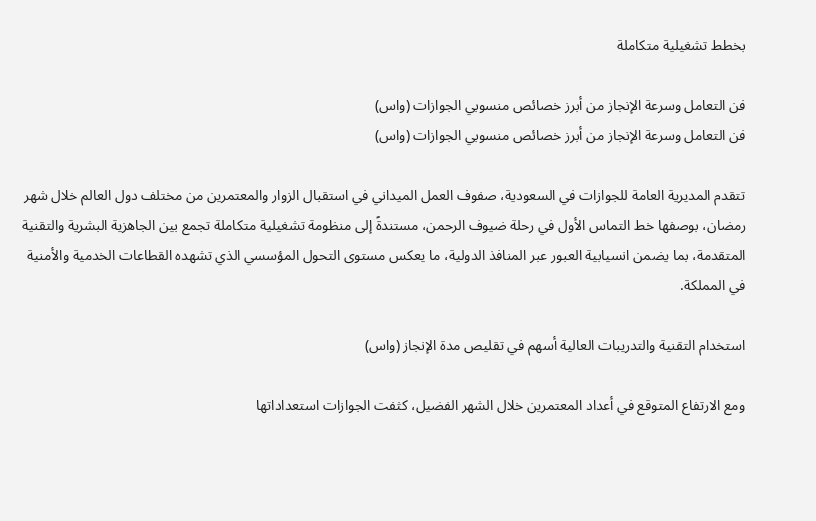بخطط تشغيلية متكاملة

فن التعامل وسرعة الإنجاز من أبرز خصائص منسوبي الجوازات (واس)
فن التعامل وسرعة الإنجاز من أبرز خصائص منسوبي الجوازات (واس)

تتقدم المديرية العامة للجوازات في السعودية، صفوف العمل الميداني في استقبال الزوار والمعتمرين من مختلف دول العالم خلال شهر رمضان، بوصفها خط التماس الأول في رحلة ضيوف الرحمن، مستندةً إلى منظومة تشغيلية متكاملة تجمع بين الجاهزية البشرية والتقنية المتقدمة، بما يضمن انسيابية العبور عبر المنافذ الدولية، ما يعكس مستوى التحول المؤسسي الذي تشهده القطاعات الخدمية والأمنية في المملكة.

استخدام التقنية والتدريبات العالية أسهم في تقليص مدة الإنجاز (واس)

ومع الارتفاع المتوقع في أعداد المعتمرين خلال الشهر الفضيل، كثفت الجوازات استعداداتها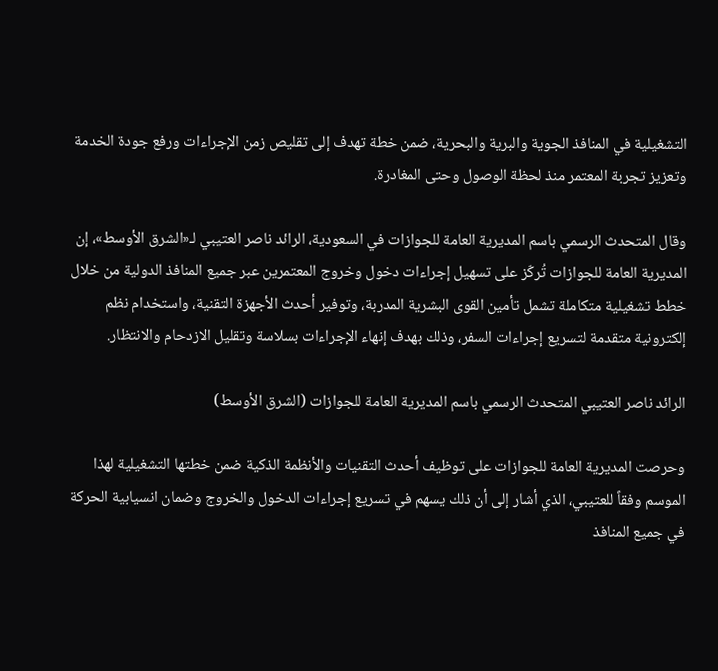التشغيلية في المنافذ الجوية والبرية والبحرية، ضمن خطة تهدف إلى تقليص زمن الإجراءات ورفع جودة الخدمة وتعزيز تجربة المعتمر منذ لحظة الوصول وحتى المغادرة.

وقال المتحدث الرسمي باسم المديرية العامة للجوازات في السعودية، الرائد ناصر العتيبي لـ«الشرق الأوسط»، إن المديرية العامة للجوازات تُركّز على تسهيل إجراءات دخول وخروج المعتمرين عبر جميع المنافذ الدولية من خلال خطط تشغيلية متكاملة تشمل تأمين القوى البشرية المدربة، وتوفير أحدث الأجهزة التقنية، واستخدام نظم إلكترونية متقدمة لتسريع إجراءات السفر، وذلك بهدف إنهاء الإجراءات بسلاسة وتقليل الازدحام والانتظار.

الرائد ناصر العتيبي المتحدث الرسمي باسم المديرية العامة للجوازات (الشرق الأوسط)

وحرصت المديرية العامة للجوازات على توظيف أحدث التقنيات والأنظمة الذكية ضمن خطتها التشغيلية لهذا الموسم وفقاً للعتيبي، الذي أشار إلى أن ذلك يسهم في تسريع إجراءات الدخول والخروج وضمان انسيابية الحركة في جميع المنافذ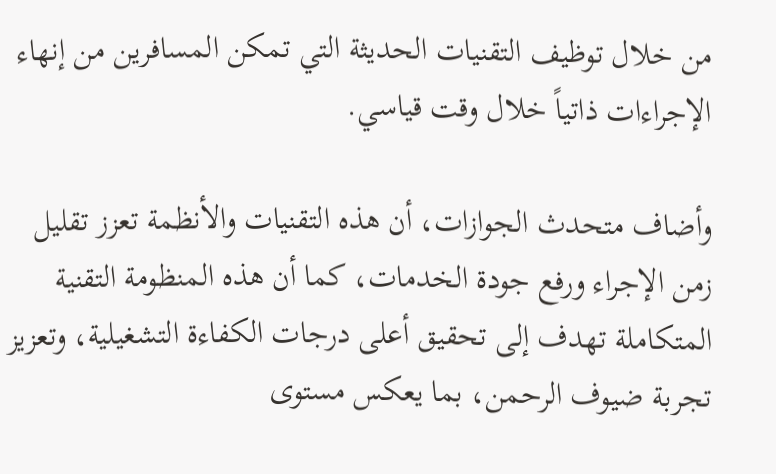من خلال توظيف التقنيات الحديثة التي تمكن المسافرين من إنهاء الإجراءات ذاتياً خلال وقت قياسي.

وأضاف متحدث الجوازات، أن هذه التقنيات والأنظمة تعزز تقليل زمن الإجراء ورفع جودة الخدمات، كما أن هذه المنظومة التقنية المتكاملة تهدف إلى تحقيق أعلى درجات الكفاءة التشغيلية، وتعزيز تجربة ضيوف الرحمن، بما يعكس مستوى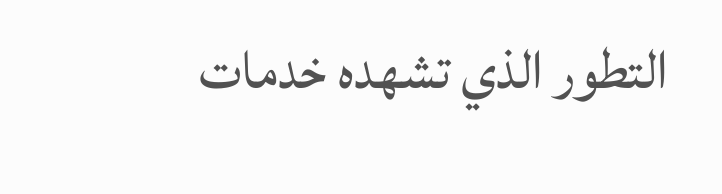التطور الذي تشهده خدمات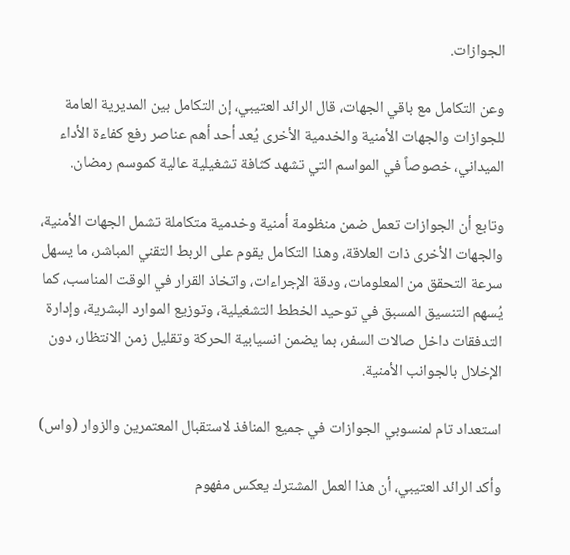الجوازات.

وعن التكامل مع باقي الجهات، قال الرائد العتيبي، إن التكامل بين المديرية العامة للجوازات والجهات الأمنية والخدمية الأخرى يُعد أحد أهم عناصر رفع كفاءة الأداء الميداني، خصوصاً في المواسم التي تشهد كثافة تشغيلية عالية كموسم رمضان.

وتابع أن الجوازات تعمل ضمن منظومة أمنية وخدمية متكاملة تشمل الجهات الأمنية، والجهات الأخرى ذات العلاقة، وهذا التكامل يقوم على الربط التقني المباشر، ما يسهل سرعة التحقق من المعلومات، ودقة الإجراءات، واتخاذ القرار في الوقت المناسب، كما يُسهم التنسيق المسبق في توحيد الخطط التشغيلية، وتوزيع الموارد البشرية، وإدارة التدفقات داخل صالات السفر، بما يضمن انسيابية الحركة وتقليل زمن الانتظار، دون الإخلال بالجوانب الأمنية.

استعداد تام لمنسوبي الجوازات في جميع المنافذ لاستقبال المعتمرين والزوار (واس)

وأكد الرائد العتيبي، أن هذا العمل المشترك يعكس مفهوم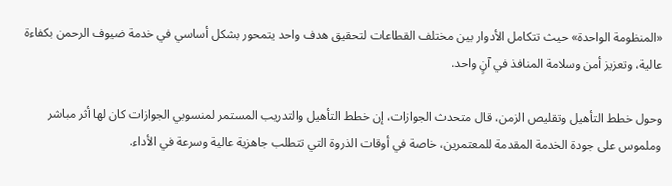«المنظومة الواحدة» حيث تتكامل الأدوار بين مختلف القطاعات لتحقيق هدف واحد يتمحور بشكل أساسي في خدمة ضيوف الرحمن بكفاءة عالية، وتعزيز أمن وسلامة المنافذ في آنٍ واحد.

وحول خطط التأهيل وتقليص الزمن، قال متحدث الجوازات، إن خطط التأهيل والتدريب المستمر لمنسوبي الجوازات كان لها أثر مباشر وملموس على جودة الخدمة المقدمة للمعتمرين، خاصة في أوقات الذروة التي تتطلب جاهزية عالية وسرعة في الأداء.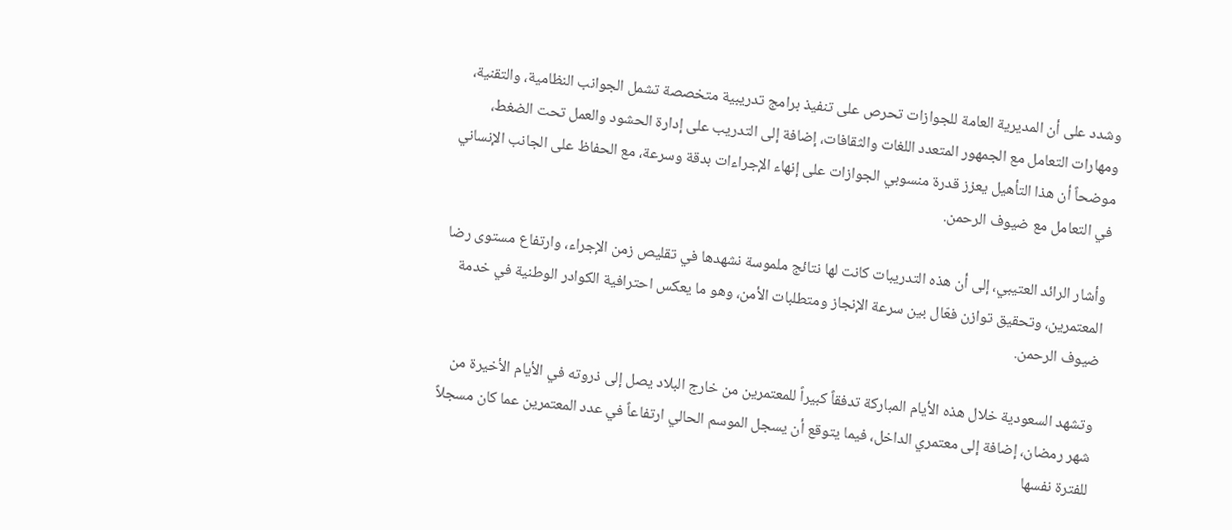وشدد على أن المديرية العامة للجوازات تحرص على تنفيذ برامج تدريبية متخصصة تشمل الجوانب النظامية، والتقنية، ومهارات التعامل مع الجمهور المتعدد اللغات والثقافات، إضافة إلى التدريب على إدارة الحشود والعمل تحت الضغط، موضحاً أن هذا التأهيل يعزز قدرة منسوبي الجوازات على إنهاء الإجراءات بدقة وسرعة، مع الحفاظ على الجانب الإنساني في التعامل مع ضيوف الرحمن.

وأشار الرائد العتيبي، إلى أن هذه التدريبات كانت لها نتائج ملموسة نشهدها في تقليص زمن الإجراء، وارتفاع مستوى رضا المعتمرين، وتحقيق توازن فعّال بين سرعة الإنجاز ومتطلبات الأمن، وهو ما يعكس احترافية الكوادر الوطنية في خدمة ضيوف الرحمن.

وتشهد السعودية خلال هذه الأيام المباركة تدفقاً كبيراً للمعتمرين من خارج البلاد يصل إلى ذروته في الأيام الأخيرة من شهر رمضان، إضافة إلى معتمري الداخل، فيما يتوقع أن يسجل الموسم الحالي ارتفاعاً في عدد المعتمرين عما كان مسجلاً للفترة نفسها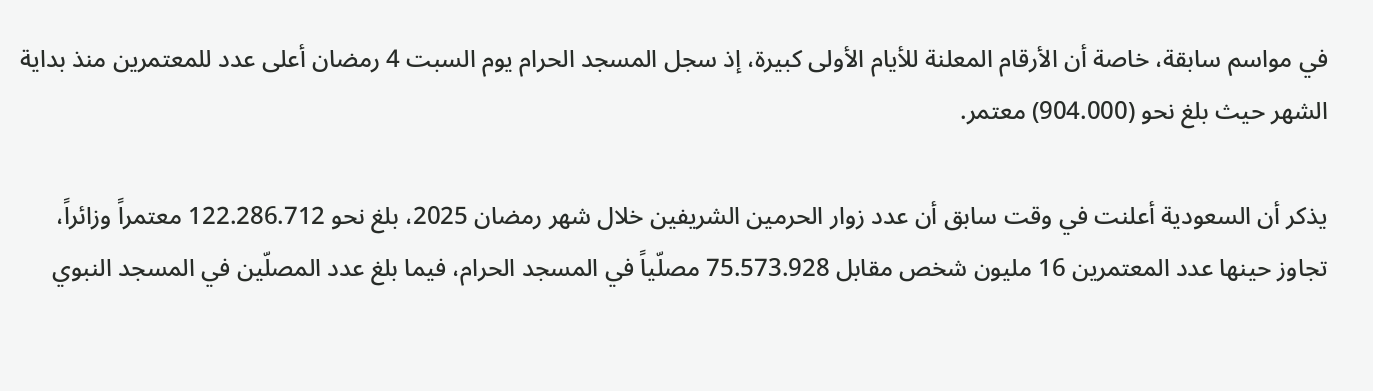في مواسم سابقة، خاصة أن الأرقام المعلنة للأيام الأولى كبيرة، إذ سجل المسجد الحرام يوم السبت 4 رمضان أعلى عدد للمعتمرين منذ بداية الشهر حيث بلغ نحو (904.000) معتمر.

يذكر أن السعودية أعلنت في وقت سابق أن عدد زوار الحرمين الشريفين خلال شهر رمضان 2025، بلغ نحو 122.286.712 معتمراً وزائراً، تجاوز حينها عدد المعتمرين 16 مليون شخص مقابل 75.573.928 مصلّياً في المسجد الحرام، فيما بلغ عدد المصلّين في المسجد النبوي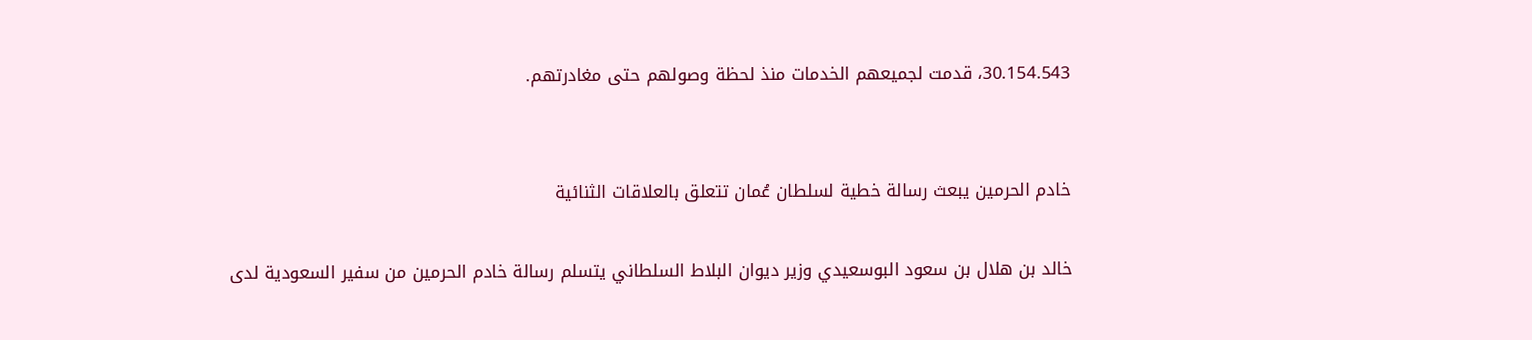30.154.543، قدمت لجميعهم الخدمات منذ لحظة وصولهم حتى مغادرتهم.


خادم الحرمين يبعث رسالة خطية لسلطان عُمان تتعلق بالعلاقات الثنائية

خالد بن هلال بن سعود البوسعيدي وزير ديوان البلاط السلطاني يتسلم رسالة خادم الحرمين من سفير السعودية لدى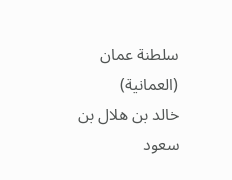سلطنة عمان (العمانية)
خالد بن هلال بن سعود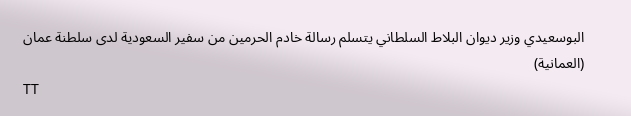البوسعيدي وزير ديوان البلاط السلطاني يتسلم رسالة خادم الحرمين من سفير السعودية لدى سلطنة عمان (العمانية)
TT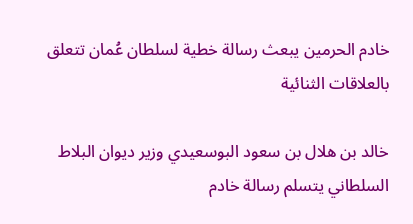خادم الحرمين يبعث رسالة خطية لسلطان عُمان تتعلق بالعلاقات الثنائية

خالد بن هلال بن سعود البوسعيدي وزير ديوان البلاط السلطاني يتسلم رسالة خادم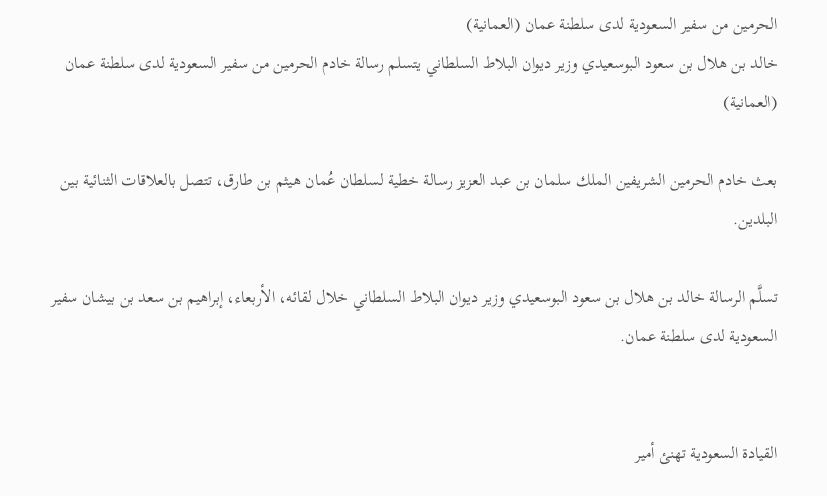الحرمين من سفير السعودية لدى سلطنة عمان (العمانية)
خالد بن هلال بن سعود البوسعيدي وزير ديوان البلاط السلطاني يتسلم رسالة خادم الحرمين من سفير السعودية لدى سلطنة عمان (العمانية)

بعث خادم الحرمين الشريفين الملك سلمان بن عبد العزيز رسالة خطية لسلطان عُمان هيثم بن طارق، تتصل بالعلاقات الثنائية بين البلدين.

تسلَّم الرسالة خالد بن هلال بن سعود البوسعيدي وزير ديوان البلاط السلطاني خلال لقائه، الأربعاء، إبراهيم بن سعد بن بيشان سفير السعودية لدى سلطنة عمان.


القيادة السعودية تهنئ أمير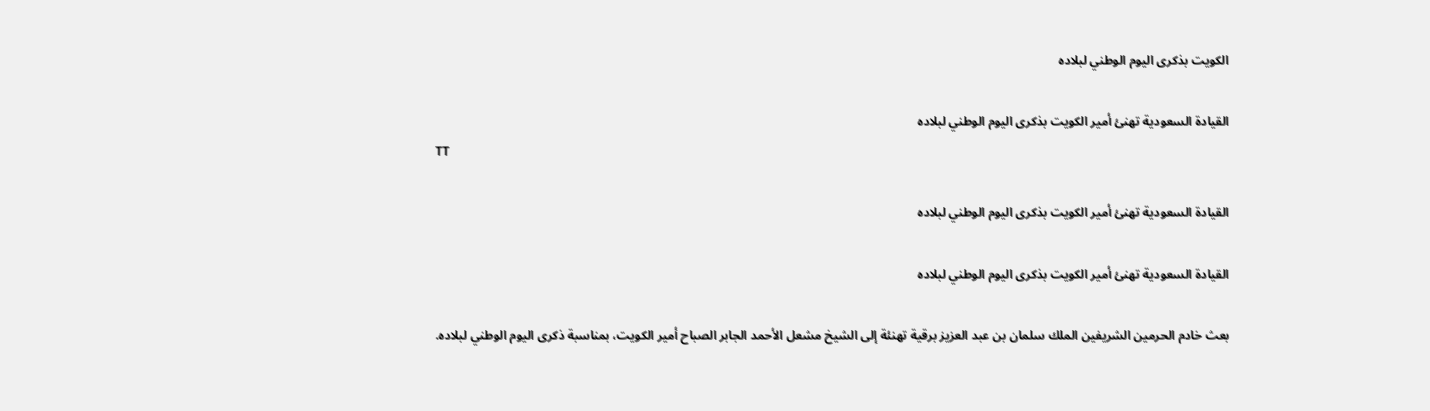الكويت بذكرى اليوم الوطني لبلاده

القيادة السعودية تهنئ أمير الكويت بذكرى اليوم الوطني لبلاده
TT

القيادة السعودية تهنئ أمير الكويت بذكرى اليوم الوطني لبلاده

القيادة السعودية تهنئ أمير الكويت بذكرى اليوم الوطني لبلاده

بعث خادم الحرمين الشريفين الملك سلمان بن عبد العزيز برقية تهنئة إلى الشيخ مشعل الأحمد الجابر الصباح أمير الكويت، بمناسبة ذكرى اليوم الوطني لبلاده.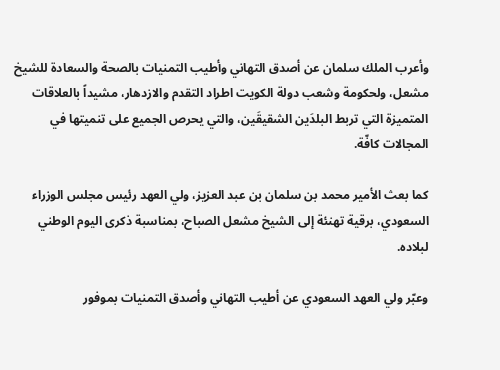وأعرب الملك سلمان عن أصدق التهاني وأطيب التمنيات بالصحة والسعادة للشيخ مشعل، ولحكومة وشعب دولة الكويت اطراد التقدم والازدهار، مشيداً بالعلاقات المتميزة التي تربط البلدَين الشقيقَين، والتي يحرص الجميع على تنميتها في المجالات كافّة.

كما بعث الأمير محمد بن سلمان بن عبد العزيز، ولي العهد رئيس مجلس الوزراء السعودي، برقية تهنئة إلى الشيخ مشعل الصباح، بمناسبة ذكرى اليوم الوطني لبلاده.

وعبّر ولي العهد السعودي عن أطيب التهاني وأصدق التمنيات بموفور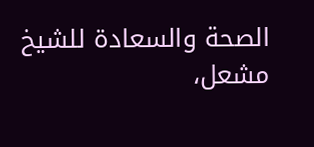الصحة والسعادة للشيخ مشعل،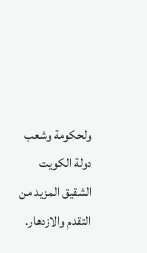ولحكومة وشعب دولة الكويت الشقيق المزيد من التقدم والازدهار.